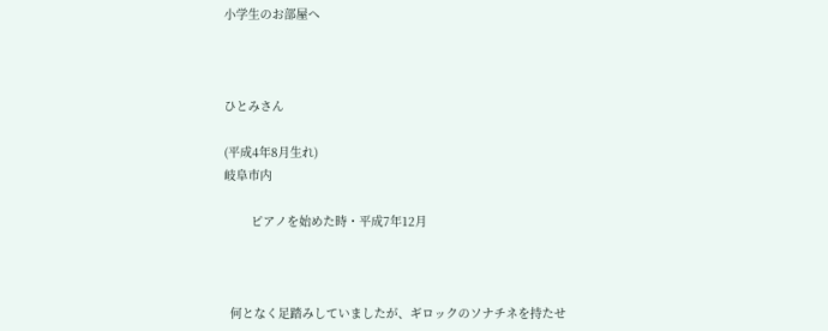小学生のお部屋へ



ひとみさん

(平成4年8月生れ)
岐阜市内

         ピアノを始めた時・平成7年12月



  何となく足踏みしていましたが、ギロックのソナチネを持たせ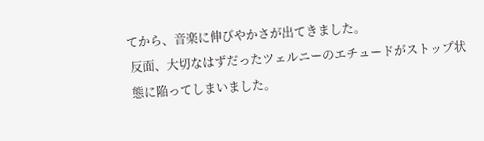てから、音楽に伸びやかさが出てきました。
 反面、大切なはずだったツェルニーのエチュードがストップ状
 態に陥ってしまいました。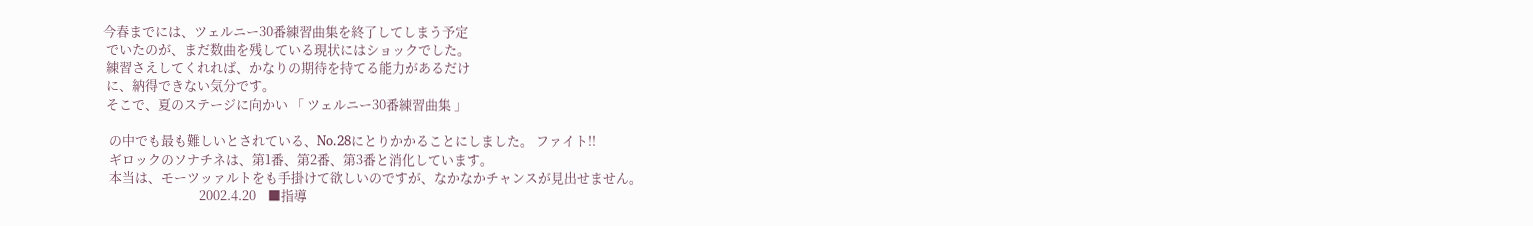今春までには、ツェルニー30番練習曲集を終了してしまう予定
 でいたのが、まだ数曲を残している現状にはショックでした。
 練習さえしてくれれば、かなりの期待を持てる能力があるだけ
 に、納得できない気分です。
 そこで、夏のステージに向かい 「 ツェルニー30番練習曲集 」

  の中でも最も難しいとされている、No.28にとりかかることにしました。 ファイト!!
  ギロックのソナチネは、第1番、第2番、第3番と消化しています。
  本当は、モーツッァルトをも手掛けて欲しいのですが、なかなかチャンスが見出せません。
                                2002.4.20    ■指導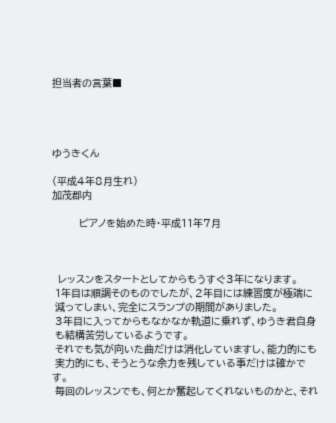担当者の言葉■




ゆうきくん

(平成4年8月生れ)
加茂郡内

         ピアノを始めた時・平成11年7月



  レッスンをスタートとしてからもうすぐ3年になります。
 1年目は順調そのものでしたが、2年目には練習度が極端に
 減ってしまい、完全にスランプの期間がありました。
 3年目に入ってからもなかなか軌道に乗れず、ゆうき君自身
 も結構苦労しているようです。
 それでも気が向いた曲だけは消化していますし、能力的にも
 実力的にも、そうとうな余力を残している事だけは確かです。
 毎回のレッスンでも、何とか奮起してくれないものかと、それ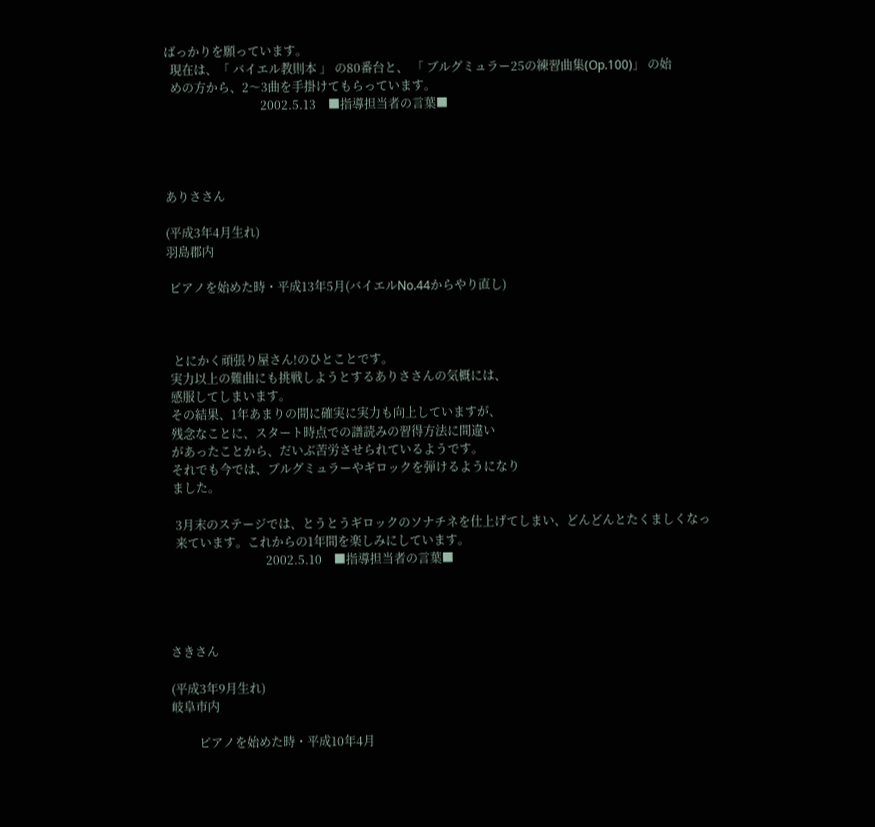ばっかりを願っています。
  現在は、「 バイエル教則本 」 の80番台と、 「 ブルグミュラー25の練習曲集(Op.100)」 の始
  めの方から、2〜3曲を手掛けてもらっています。
                                2002.5.13    ■指導担当者の言葉■




ありささん

(平成3年4月生れ)
羽島郡内

 ピアノを始めた時・平成13年5月(バイエルNo.44からやり直し)



  とにかく頑張り屋さん!のひとことです。
 実力以上の難曲にも挑戦しようとするありささんの気概には、
 感服してしまいます。
 その結果、1年あまりの間に確実に実力も向上していますが、
 残念なことに、スタート時点での譜読みの習得方法に間違い
 があったことから、だいぶ苦労させられているようです。
 それでも今では、ブルグミュラーやギロックを弾けるようになり
 ました。

  3月末のステージでは、とうとうギロックのソナチネを仕上げてしまい、どんどんとたくましくなっ
  来ています。これからの1年間を楽しみにしています。
                                2002.5.10    ■指導担当者の言葉■




さきさん

(平成3年9月生れ)
岐阜市内

         ピアノを始めた時・平成10年4月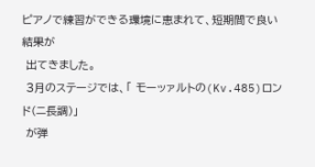ピアノで練習ができる環境に恵まれて、短期間で良い結果が
 出てきました。
 3月のステージでは、「 モーッァルトの(Kv.485)ロンド(ニ長調)」
 が弾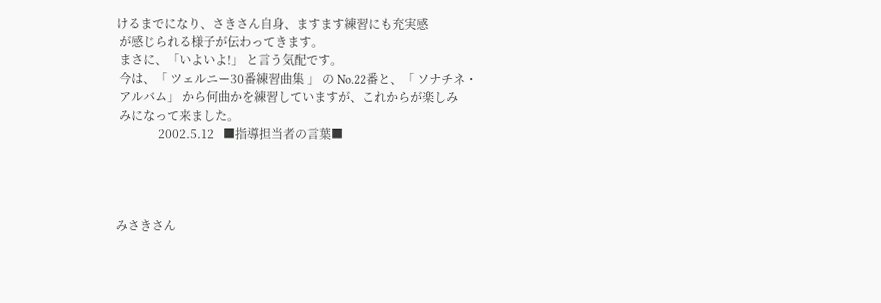けるまでになり、さきさん自身、ますます練習にも充実感
 が感じられる様子が伝わってきます。
 まさに、「いよいよ!」 と言う気配です。
 今は、「 ツェルニー30番練習曲集 」 の No.22番と、「 ソナチネ・
 アルバム」 から何曲かを練習していますが、これからが楽しみ
 みになって来ました。
              2002.5.12   ■指導担当者の言葉■




みさきさん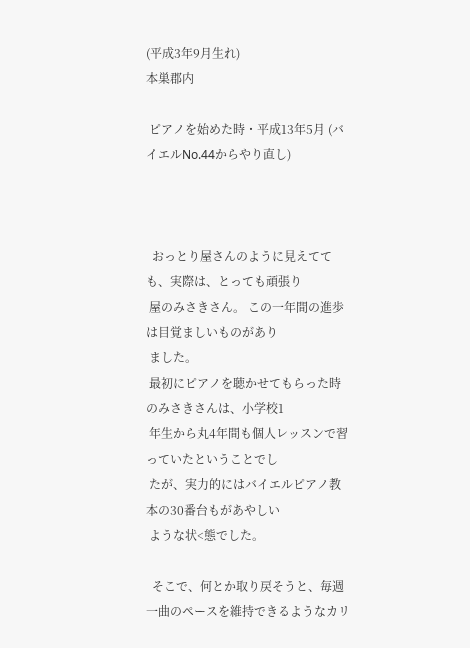(平成3年9月生れ)
本巣郡内

 ピアノを始めた時・平成13年5月 (バイエルNo.44からやり直し)



  おっとり屋さんのように見えてても、実際は、とっても頑張り
 屋のみさきさん。 この一年間の進歩は目覚ましいものがあり
 ました。
 最初にピアノを聴かせてもらった時のみさきさんは、小学校1
 年生から丸4年間も個人レッスンで習っていたということでし
 たが、実力的にはバイエルピアノ教本の30番台もがあやしい
 ような状<態でした。

  そこで、何とか取り戻そうと、毎週一曲のペースを維持できるようなカリ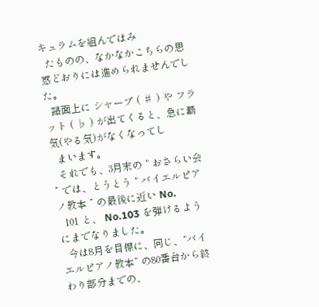キュラムを組んではみ
  たものの、なかなかこちらの思惑どおりには進められませんでした。
  譜面上に シャープ ( ♯ ) や フラット ( ♭ ) が出てくると、急に覇気(やる気)がなくなってし
  まいます。
  それでも、3月末の “ おさらい会 ” では、とうとう “ バイエルピアノ教本 ” の最後に近い No.
  101 と、 No.103 を弾けるようにまでなりました。
  今は8月を目標に、同じ、“バイエルピアノ教本” の80番台から終わり部分までの、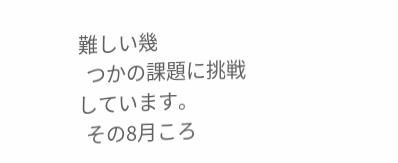難しい幾
  つかの課題に挑戦しています。
  その8月ころ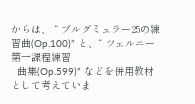からは、 “ ブルグミュラー25の練習曲(Op.100)” と、“ ツェルニー第一課程練習
  曲集(Op.599)” などを併用教材として考えていま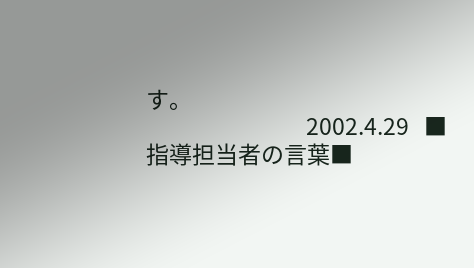す。
                                2002.4.29   ■指導担当者の言葉■